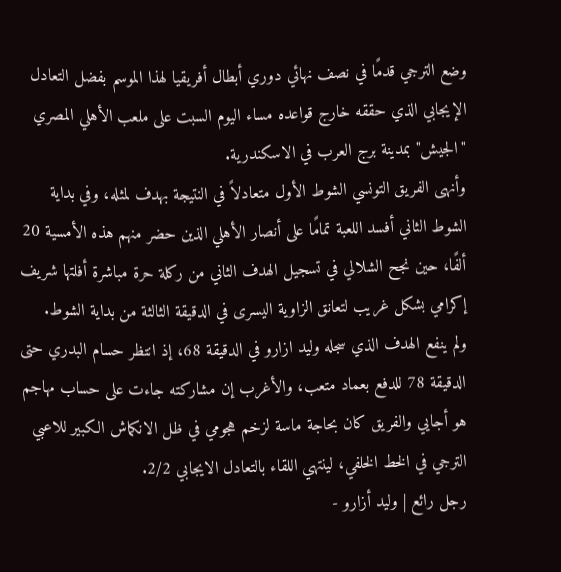وضع الترجي قدمًا في نصف نهائي دوري أبطال أفريقيا لهذا الموسم بفضل التعادل الإيجابي الذي حققه خارج قواعده مساء اليوم السبت على ملعب الأهلي المصري "الجيش" بمدينة برج العرب في الاسكندرية.
وأنهى الفريق التونسي الشوط الأول متعادلاً في النتيجة بهدف لمثله، وفي بداية الشوط الثاني أفسد اللعبة تمامًا على أنصار الأهلي الذين حضر منهم هذه الأمسية 20 ألفًا، حين نجح الشلالي في تسجيل الهدف الثاني من ركلة حرة مباشرة أفلتها شريف إكرامي بشكل غريب لتعانق الزاوية اليسرى في الدقيقة الثالثة من بداية الشوط.
ولم ينفع الهدف الذي سجله وليد ازارو في الدقيقة 68، إذ انتظر حسام البدري حتى الدقيقة 78 للدفع بعماد متعب، والأغرب إن مشاركته جاءت على حساب مهاجم هو أجايي والفريق كان بحاجة ماسة لزخم هجومي في ظل الانكماش الكبير للاعبي الترجي في الخط الخلفي، لينتهي اللقاء بالتعادل الايجابي 2/2.
رجل رائع | وليد أزارو -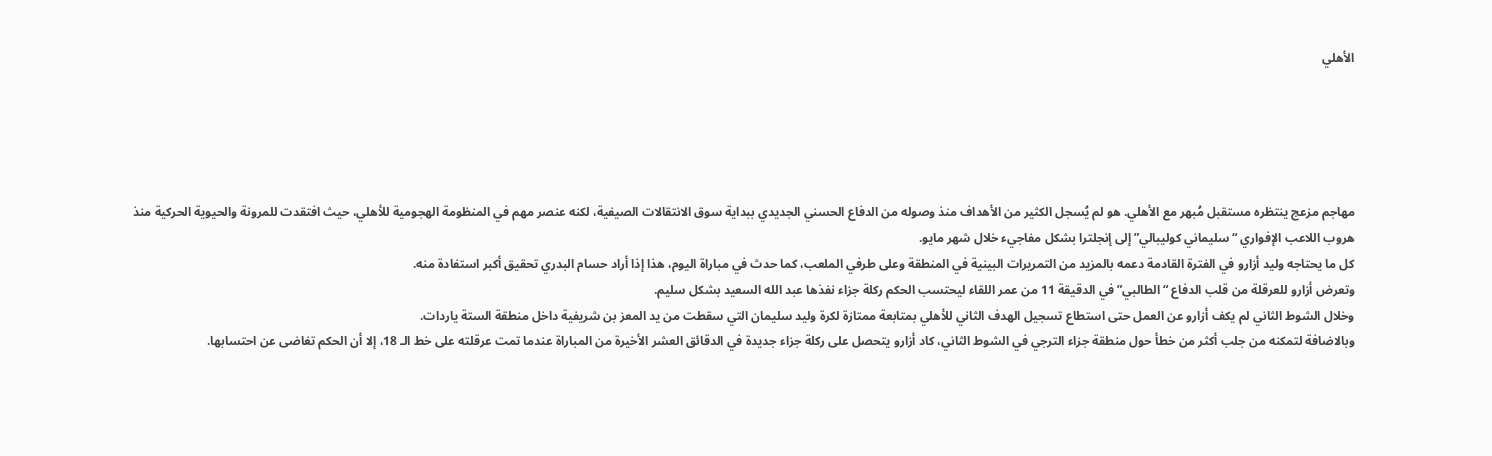الأهلي





مهاجم مزعج ينتظره مستقبل مُبهر مع الأهلي. هو لم يُسجل الكثير من الأهداف منذ وصوله من الدفاع الحسني الجديدي ببداية سوق الانتقالات الصيفية، لكنه عنصر مهم في المنظومة الهجومية للأهلي، حيث افتقدت للمرونة والحيوية الحركية منذ هروب اللاعب الإفواري “سليماني كوليبالي” إلى إنجلترا بشكل مفاجيء خلال شهر مايو.
كل ما يحتاجه وليد أزارو في الفترة القادمة دعمه بالمزيد من التمريرات البينية في المنطقة وعلى طرفي الملعب، كما حدث في مباراة اليوم، هذا إذا أراد حسام البدري تحقيق أكبر استفادة منه.
وتعرض أزارو للعرقلة من قلب الدفاع “الطالبي” في الدقيقة 11 من عمر اللقاء ليحتسب الحكم ركلة جزاء نفذها عبد الله السعيد بشكل سليم.
وخلال الشوط الثاني لم يكف أزارو عن العمل حتى استطاع تسجيل الهدف الثاني للأهلي بمتابعة ممتازة لكرة وليد سليمان التي سقطت من يد المعز بن شريفية داخل منطقة الستة ياردات.
وبالاضافة لتمكنه من جلب أكثر من خطأ حول منطقة جزاء الترجي في الشوط الثاني، كاد أزارو يتحصل على ركلة جزاء جديدة في الدقائق العشر الأخيرة من المباراة عندما تمت عرقلته على خط الـ 18، إلا أن الحكم تغاضى عن احتسابها.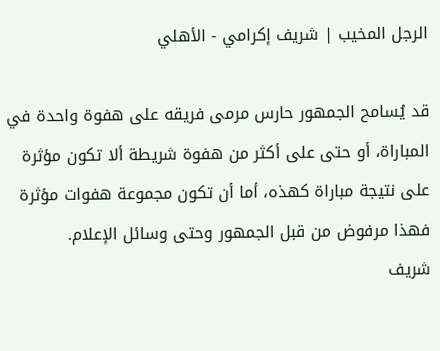الرجل المخيب | شريف إكرامي - الأهلي

قد يُسامح الجمهور حارس مرمى فريقه على هفوة واحدة في المباراة، أو حتى على أكثر من هفوة شريطة ألا تكون مؤثرة على نتيجة مباراة كهذه، أما أن تكون مجموعة هفوات مؤثرة فهذا مرفوض من قبل الجمهور وحتى وسائل الإعلام.
شريف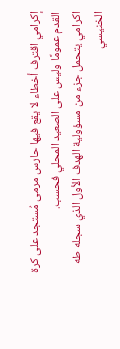إكرامي اقترف أخطاء لا يقع فيها حارس مرمى مُستجد على كرة القدم عمومًا وليس على الصعيد المحلي فحسب.
اكرامي يتحمل جزء من مسؤولية الهدف الأول الذي سجله طه الخنيسي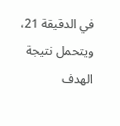في الدقيقة 21، ويتحمل نتيجة الهدف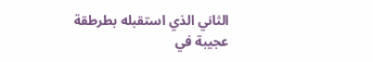الثاني الذي استقبله بطرطقة عجيبة في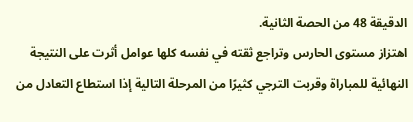الدقيقة 48 من الحصة الثانية.
اهتزاز مستوى الحارس وتراجع ثقته في نفسه كلها عوامل أثرت على النتيجة النهائية للمباراة وقربت الترجي كثيرًا من المرحلة التالية إذا استطاع التعادل من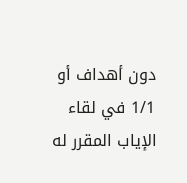دون أهداف أو 1/1 في لقاء الإياب المقرر له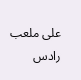على ملعب رادس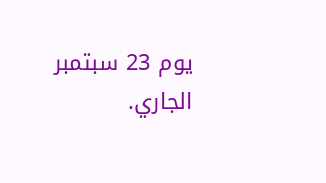يوم 23 سبتمبر الجاري.